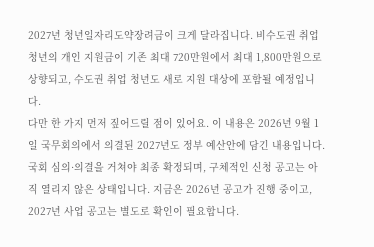2027년 청년일자리도약장려금이 크게 달라집니다. 비수도권 취업 청년의 개인 지원금이 기존 최대 720만원에서 최대 1,800만원으로 상향되고, 수도권 취업 청년도 새로 지원 대상에 포함될 예정입니다.
다만 한 가지 먼저 짚어드릴 점이 있어요. 이 내용은 2026년 9월 1일 국무회의에서 의결된 2027년도 정부 예산안에 담긴 내용입니다. 국회 심의·의결을 거쳐야 최종 확정되며, 구체적인 신청 공고는 아직 열리지 않은 상태입니다. 지금은 2026년 공고가 진행 중이고, 2027년 사업 공고는 별도로 확인이 필요합니다.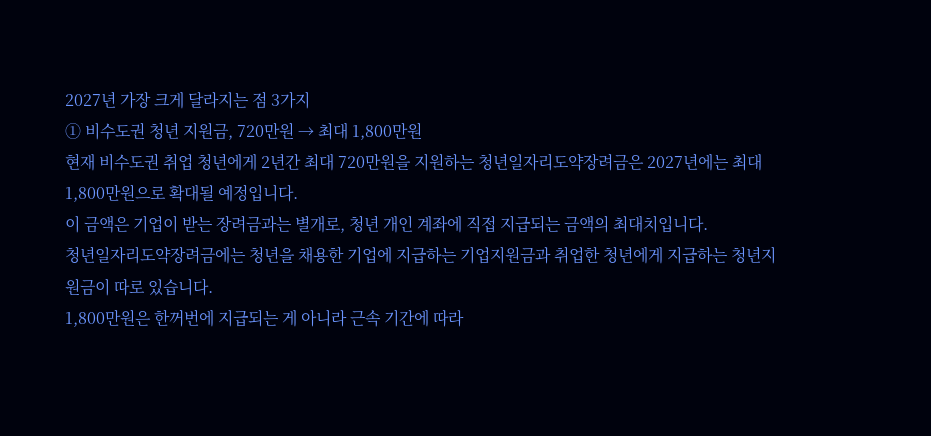2027년 가장 크게 달라지는 점 3가지
① 비수도권 청년 지원금, 720만원 → 최대 1,800만원
현재 비수도권 취업 청년에게 2년간 최대 720만원을 지원하는 청년일자리도약장려금은 2027년에는 최대 1,800만원으로 확대될 예정입니다.
이 금액은 기업이 받는 장려금과는 별개로, 청년 개인 계좌에 직접 지급되는 금액의 최대치입니다.
청년일자리도약장려금에는 청년을 채용한 기업에 지급하는 기업지원금과 취업한 청년에게 지급하는 청년지원금이 따로 있습니다.
1,800만원은 한꺼번에 지급되는 게 아니라 근속 기간에 따라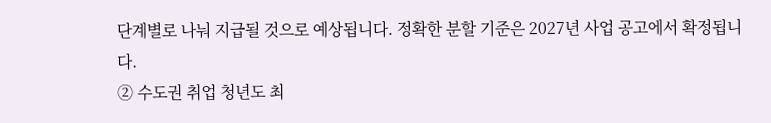단계별로 나눠 지급될 것으로 예상됩니다. 정확한 분할 기준은 2027년 사업 공고에서 확정됩니다.
② 수도권 취업 청년도 최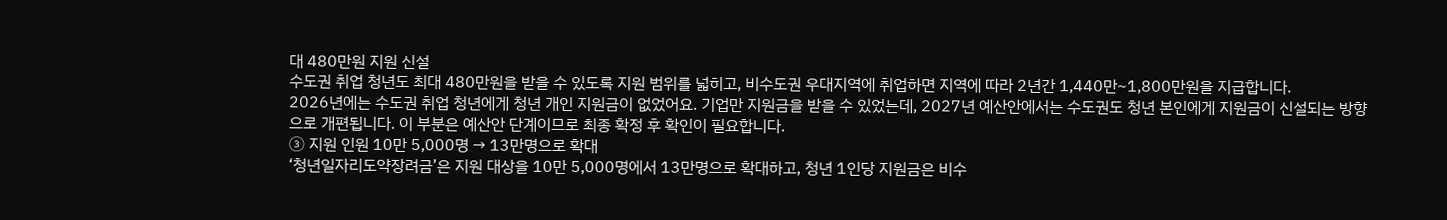대 480만원 지원 신설
수도권 취업 청년도 최대 480만원을 받을 수 있도록 지원 범위를 넓히고, 비수도권 우대지역에 취업하면 지역에 따라 2년간 1,440만~1,800만원을 지급합니다.
2026년에는 수도권 취업 청년에게 청년 개인 지원금이 없었어요. 기업만 지원금을 받을 수 있었는데, 2027년 예산안에서는 수도권도 청년 본인에게 지원금이 신설되는 방향으로 개편됩니다. 이 부분은 예산안 단계이므로 최종 확정 후 확인이 필요합니다.
③ 지원 인원 10만 5,000명 → 13만명으로 확대
‘청년일자리도약장려금’은 지원 대상을 10만 5,000명에서 13만명으로 확대하고, 청년 1인당 지원금은 비수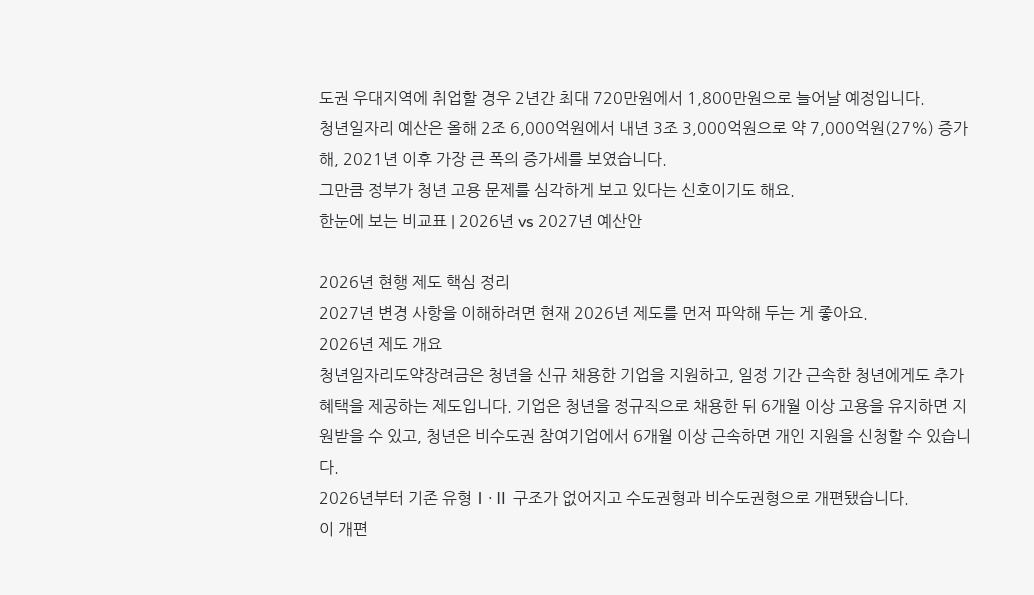도권 우대지역에 취업할 경우 2년간 최대 720만원에서 1,800만원으로 늘어날 예정입니다.
청년일자리 예산은 올해 2조 6,000억원에서 내년 3조 3,000억원으로 약 7,000억원(27%) 증가해, 2021년 이후 가장 큰 폭의 증가세를 보였습니다.
그만큼 정부가 청년 고용 문제를 심각하게 보고 있다는 신호이기도 해요.
한눈에 보는 비교표 | 2026년 vs 2027년 예산안

2026년 현행 제도 핵심 정리
2027년 변경 사항을 이해하려면 현재 2026년 제도를 먼저 파악해 두는 게 좋아요.
2026년 제도 개요
청년일자리도약장려금은 청년을 신규 채용한 기업을 지원하고, 일정 기간 근속한 청년에게도 추가 혜택을 제공하는 제도입니다. 기업은 청년을 정규직으로 채용한 뒤 6개월 이상 고용을 유지하면 지원받을 수 있고, 청년은 비수도권 참여기업에서 6개월 이상 근속하면 개인 지원을 신청할 수 있습니다.
2026년부터 기존 유형Ⅰ·Ⅱ 구조가 없어지고 수도권형과 비수도권형으로 개편됐습니다.
이 개편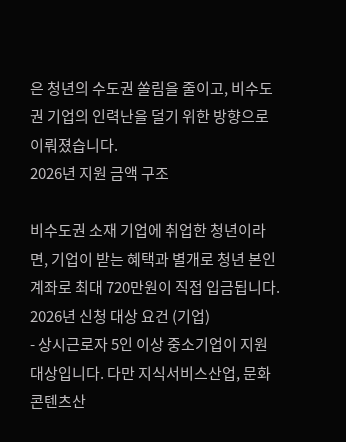은 청년의 수도권 쏠림을 줄이고, 비수도권 기업의 인력난을 덜기 위한 방향으로 이뤄졌습니다.
2026년 지원 금액 구조

비수도권 소재 기업에 취업한 청년이라면, 기업이 받는 혜택과 별개로 청년 본인 계좌로 최대 720만원이 직접 입금됩니다.
2026년 신청 대상 요건 (기업)
- 상시근로자 5인 이상 중소기업이 지원 대상입니다. 다만 지식서비스산업, 문화콘텐츠산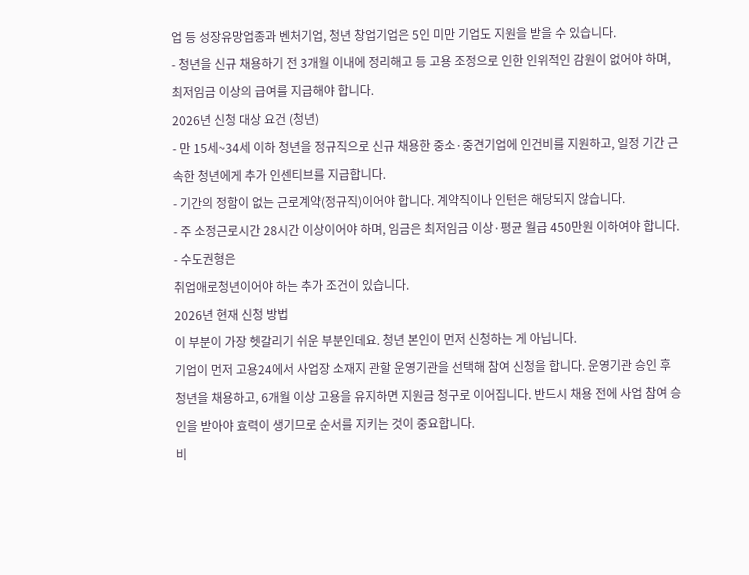업 등 성장유망업종과 벤처기업, 청년 창업기업은 5인 미만 기업도 지원을 받을 수 있습니다.
- 청년을 신규 채용하기 전 3개월 이내에 정리해고 등 고용 조정으로 인한 인위적인 감원이 없어야 하며, 최저임금 이상의 급여를 지급해야 합니다.
2026년 신청 대상 요건 (청년)
- 만 15세~34세 이하 청년을 정규직으로 신규 채용한 중소·중견기업에 인건비를 지원하고, 일정 기간 근속한 청년에게 추가 인센티브를 지급합니다.
- 기간의 정함이 없는 근로계약(정규직)이어야 합니다. 계약직이나 인턴은 해당되지 않습니다.
- 주 소정근로시간 28시간 이상이어야 하며, 임금은 최저임금 이상·평균 월급 450만원 이하여야 합니다.
- 수도권형은
취업애로청년이어야 하는 추가 조건이 있습니다.
2026년 현재 신청 방법
이 부분이 가장 헷갈리기 쉬운 부분인데요. 청년 본인이 먼저 신청하는 게 아닙니다.
기업이 먼저 고용24에서 사업장 소재지 관할 운영기관을 선택해 참여 신청을 합니다. 운영기관 승인 후 청년을 채용하고, 6개월 이상 고용을 유지하면 지원금 청구로 이어집니다. 반드시 채용 전에 사업 참여 승인을 받아야 효력이 생기므로 순서를 지키는 것이 중요합니다.
비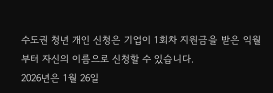수도권 청년 개인 신청은 기업이 1회차 지원금을 받은 익월부터 자신의 이름으로 신청할 수 있습니다.
2026년은 1월 26일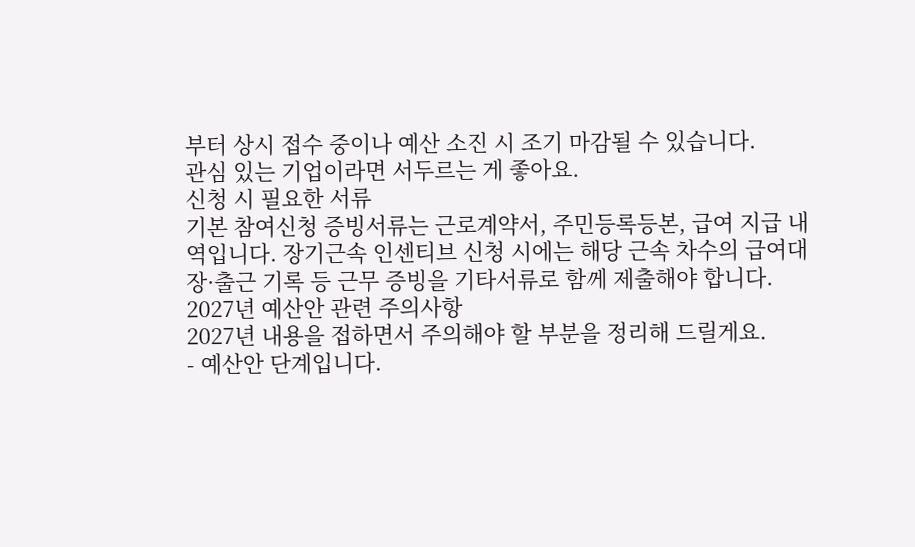부터 상시 접수 중이나 예산 소진 시 조기 마감될 수 있습니다.
관심 있는 기업이라면 서두르는 게 좋아요.
신청 시 필요한 서류
기본 참여신청 증빙서류는 근로계약서, 주민등록등본, 급여 지급 내역입니다. 장기근속 인센티브 신청 시에는 해당 근속 차수의 급여대장·출근 기록 등 근무 증빙을 기타서류로 함께 제출해야 합니다.
2027년 예산안 관련 주의사항
2027년 내용을 접하면서 주의해야 할 부분을 정리해 드릴게요.
- 예산안 단계입니다.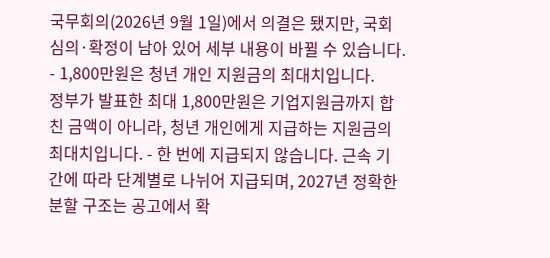국무회의(2026년 9월 1일)에서 의결은 됐지만, 국회 심의·확정이 남아 있어 세부 내용이 바뀔 수 있습니다.
- 1,800만원은 청년 개인 지원금의 최대치입니다.
정부가 발표한 최대 1,800만원은 기업지원금까지 합친 금액이 아니라, 청년 개인에게 지급하는 지원금의 최대치입니다. - 한 번에 지급되지 않습니다. 근속 기간에 따라 단계별로 나뉘어 지급되며, 2027년 정확한 분할 구조는 공고에서 확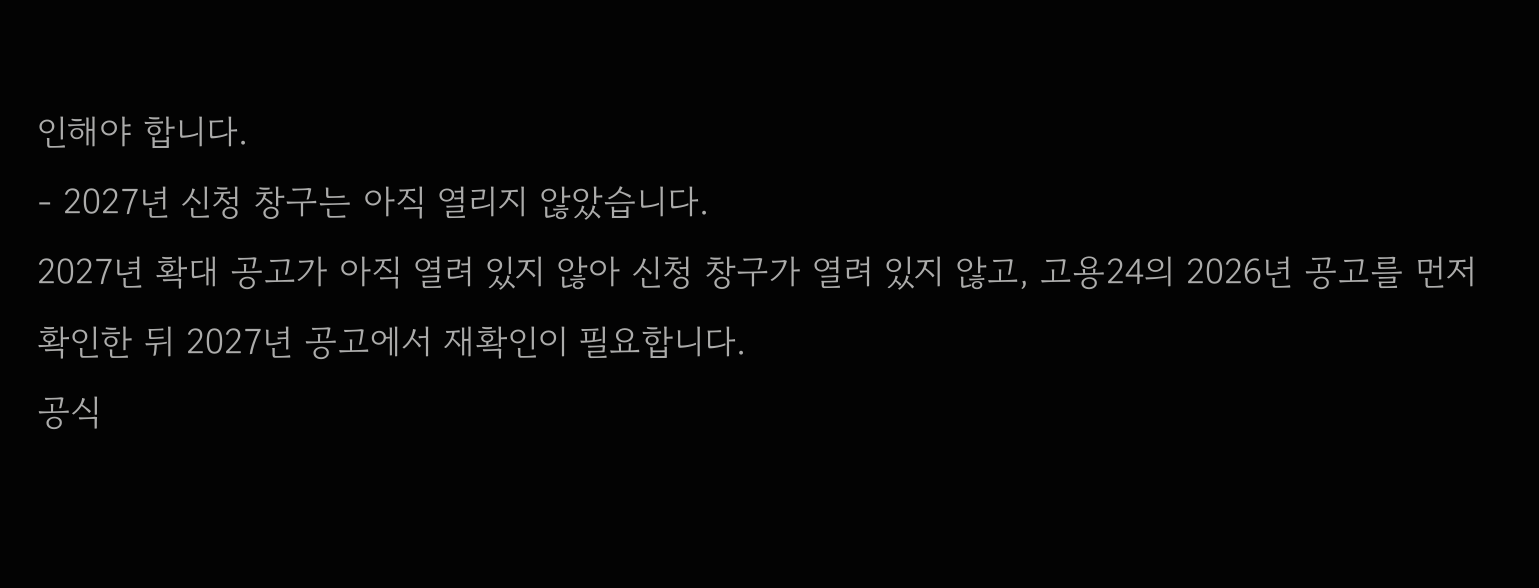인해야 합니다.
- 2027년 신청 창구는 아직 열리지 않았습니다.
2027년 확대 공고가 아직 열려 있지 않아 신청 창구가 열려 있지 않고, 고용24의 2026년 공고를 먼저 확인한 뒤 2027년 공고에서 재확인이 필요합니다.
공식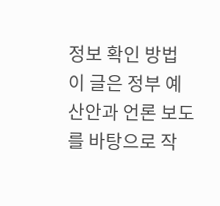정보 확인 방법
이 글은 정부 예산안과 언론 보도를 바탕으로 작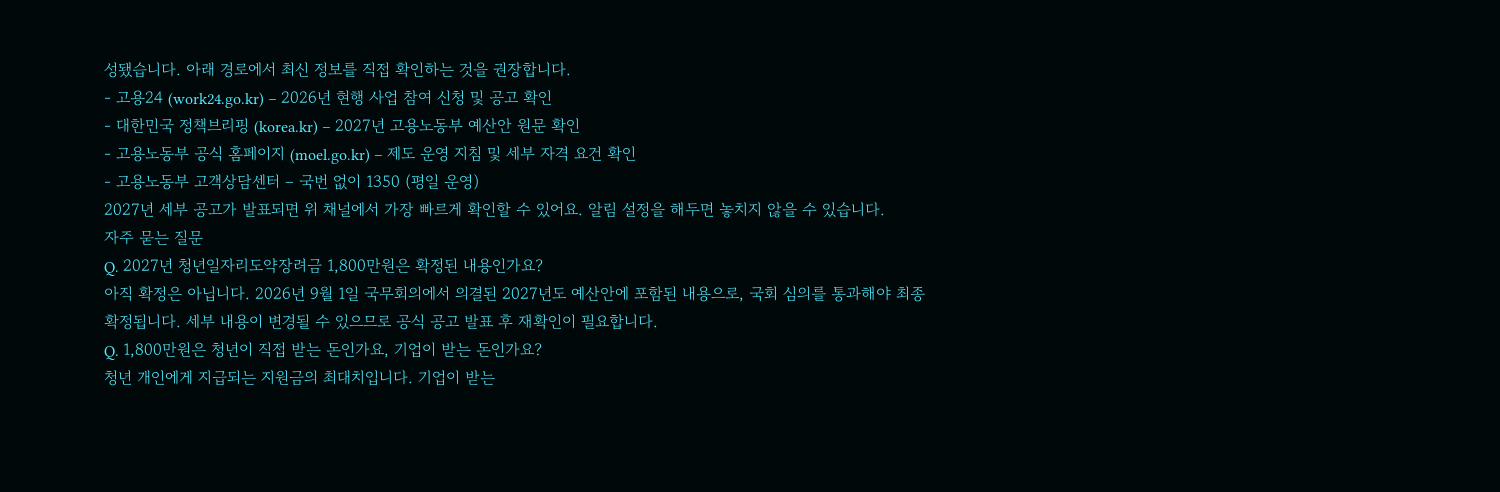성됐습니다. 아래 경로에서 최신 정보를 직접 확인하는 것을 권장합니다.
- 고용24 (work24.go.kr) – 2026년 현행 사업 참여 신청 및 공고 확인
- 대한민국 정책브리핑 (korea.kr) – 2027년 고용노동부 예산안 원문 확인
- 고용노동부 공식 홈페이지 (moel.go.kr) – 제도 운영 지침 및 세부 자격 요건 확인
- 고용노동부 고객상담센터 – 국번 없이 1350 (평일 운영)
2027년 세부 공고가 발표되면 위 채널에서 가장 빠르게 확인할 수 있어요. 알림 설정을 해두면 놓치지 않을 수 있습니다.
자주 묻는 질문
Q. 2027년 청년일자리도약장려금 1,800만원은 확정된 내용인가요?
아직 확정은 아닙니다. 2026년 9월 1일 국무회의에서 의결된 2027년도 예산안에 포함된 내용으로, 국회 심의를 통과해야 최종 확정됩니다. 세부 내용이 변경될 수 있으므로 공식 공고 발표 후 재확인이 필요합니다.
Q. 1,800만원은 청년이 직접 받는 돈인가요, 기업이 받는 돈인가요?
청년 개인에게 지급되는 지원금의 최대치입니다. 기업이 받는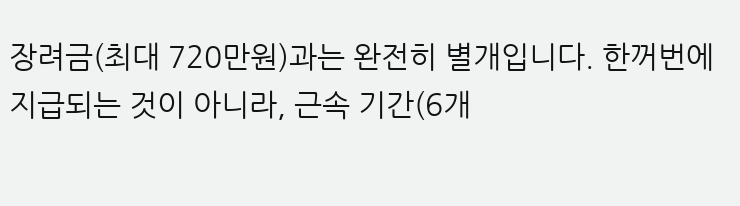장려금(최대 720만원)과는 완전히 별개입니다. 한꺼번에 지급되는 것이 아니라, 근속 기간(6개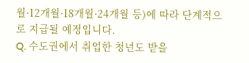월·12개월·18개월·24개월 등)에 따라 단계적으로 지급될 예정입니다.
Q. 수도권에서 취업한 청년도 받을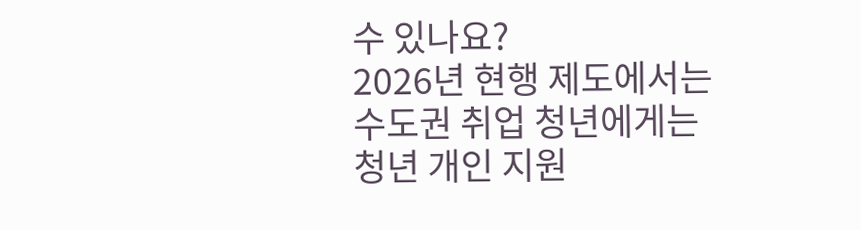수 있나요?
2026년 현행 제도에서는 수도권 취업 청년에게는 청년 개인 지원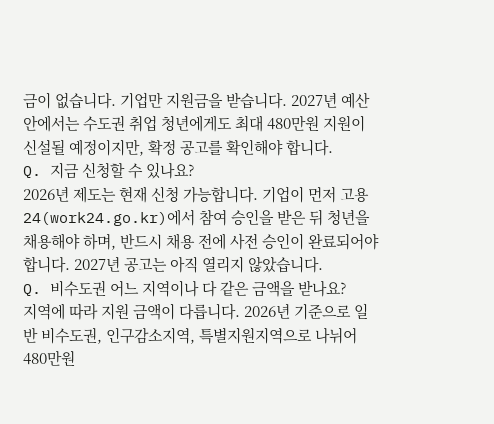금이 없습니다. 기업만 지원금을 받습니다. 2027년 예산안에서는 수도권 취업 청년에게도 최대 480만원 지원이 신설될 예정이지만, 확정 공고를 확인해야 합니다.
Q. 지금 신청할 수 있나요?
2026년 제도는 현재 신청 가능합니다. 기업이 먼저 고용24(work24.go.kr)에서 참여 승인을 받은 뒤 청년을 채용해야 하며, 반드시 채용 전에 사전 승인이 완료되어야 합니다. 2027년 공고는 아직 열리지 않았습니다.
Q. 비수도권 어느 지역이나 다 같은 금액을 받나요?
지역에 따라 지원 금액이 다릅니다. 2026년 기준으로 일반 비수도권, 인구감소지역, 특별지원지역으로 나뉘어 480만원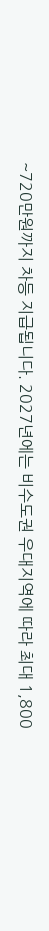~720만원까지 차등 지급됩니다. 2027년에는 비수도권 우대지역에 따라 최대 1,800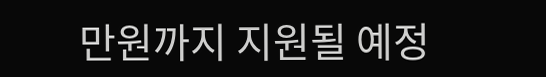만원까지 지원될 예정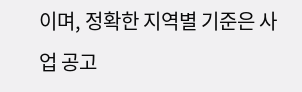이며, 정확한 지역별 기준은 사업 공고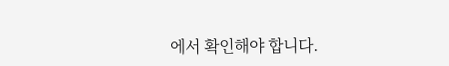에서 확인해야 합니다.